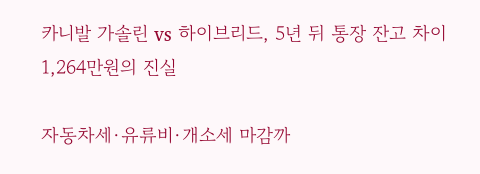카니발 가솔린 vs 하이브리드, 5년 뒤 통장 잔고 차이 1,264만원의 진실

자동차세·유류비·개소세 마감까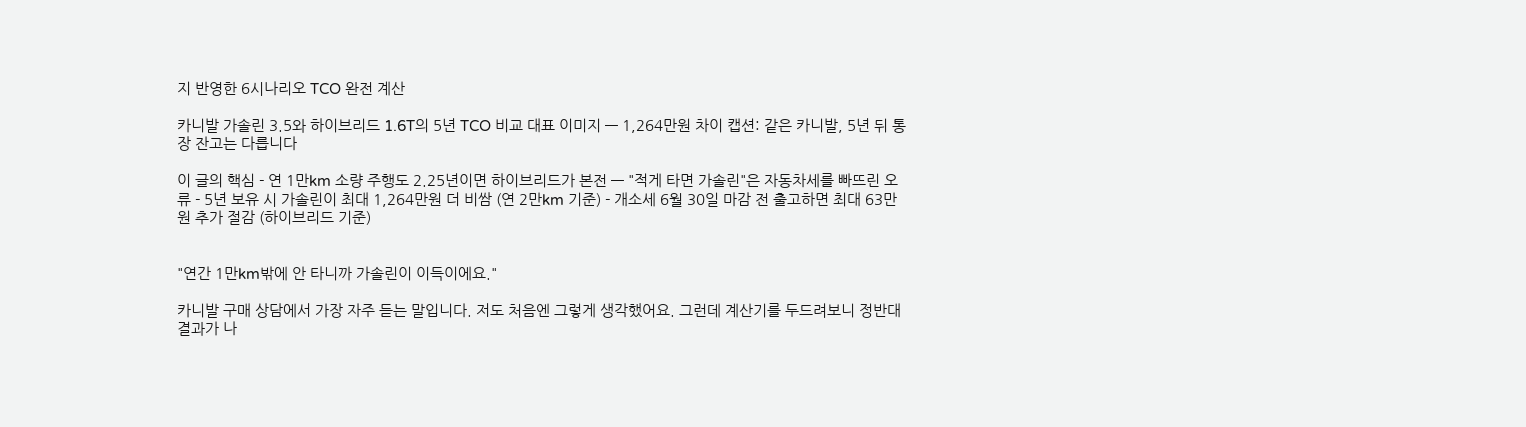지 반영한 6시나리오 TCO 완전 계산

카니발 가솔린 3.5와 하이브리드 1.6T의 5년 TCO 비교 대표 이미지 — 1,264만원 차이 캡션: 같은 카니발, 5년 뒤 통장 잔고는 다릅니다

이 글의 핵심 - 연 1만km 소량 주행도 2.25년이면 하이브리드가 본전 — "적게 타면 가솔린"은 자동차세를 빠뜨린 오류 - 5년 보유 시 가솔린이 최대 1,264만원 더 비쌈 (연 2만km 기준) - 개소세 6월 30일 마감 전 출고하면 최대 63만원 추가 절감 (하이브리드 기준)


"연간 1만km밖에 안 타니까 가솔린이 이득이에요."

카니발 구매 상담에서 가장 자주 듣는 말입니다. 저도 처음엔 그렇게 생각했어요. 그런데 계산기를 두드려보니 정반대 결과가 나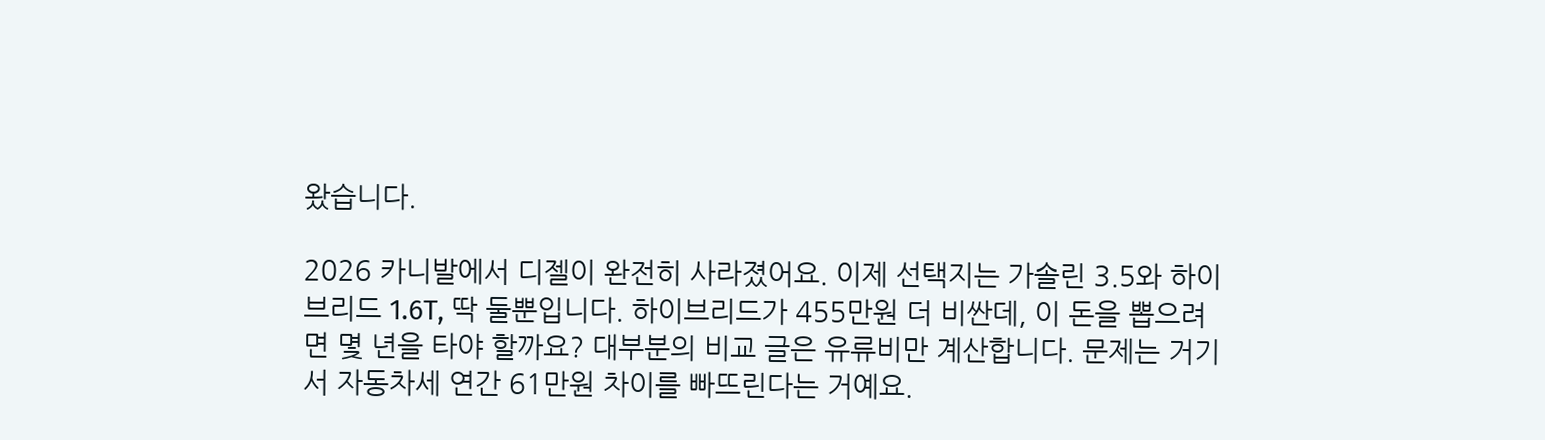왔습니다.

2026 카니발에서 디젤이 완전히 사라졌어요. 이제 선택지는 가솔린 3.5와 하이브리드 1.6T, 딱 둘뿐입니다. 하이브리드가 455만원 더 비싼데, 이 돈을 뽑으려면 몇 년을 타야 할까요? 대부분의 비교 글은 유류비만 계산합니다. 문제는 거기서 자동차세 연간 61만원 차이를 빠뜨린다는 거예요.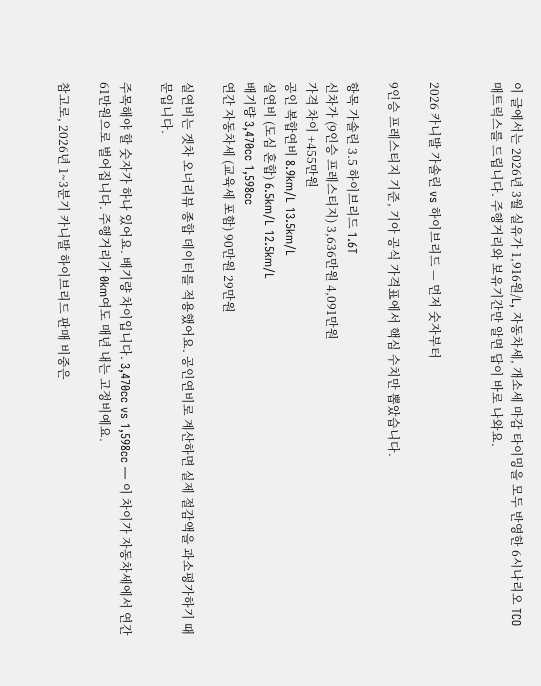이 글에서는 2026년 3월 실유가 1,916원/L, 자동차세, 개소세 마감 타이밍을 모두 반영한 6시나리오 TCO 매트릭스를 드립니다. 주행거리와 보유기간만 알면 답이 바로 나와요.


2026 카니발 가솔린 vs 하이브리드 — 먼저 숫자부터

9인승 프레스티지 기준, 기아 공식 가격표에서 핵심 수치만 뽑았습니다.

항목 가솔린 3.5 하이브리드 1.6T
신차가 (9인승 프레스티지) 3,636만원 4,091만원
가격 차이 +455만원
공인 복합연비 8.9km/L 13.5km/L
실연비 (도심 혼합) 6.5km/L 12.5km/L
배기량 3,470cc 1,598cc
연간 자동차세 (교육세 포함) 90만원 29만원

실연비는 겟차 오너리뷰 종합 데이터를 적용했어요. 공인연비로 계산하면 실제 절감액을 과소평가하기 때문입니다.

주목해야 할 숫자가 하나 있어요. 배기량 차이입니다. 3,470cc vs 1,598cc — 이 차이가 자동차세에서 연간 61만원으로 벌어집니다. 주행거리가 0km여도 매년 내는 고정비예요.

참고로, 2026년 1~3분기 카니발 하이브리드 판매 비중은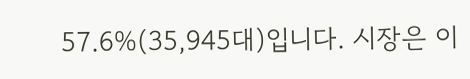57.6%(35,945대)입니다. 시장은 이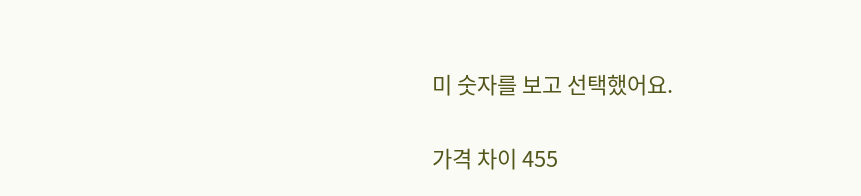미 숫자를 보고 선택했어요.

가격 차이 455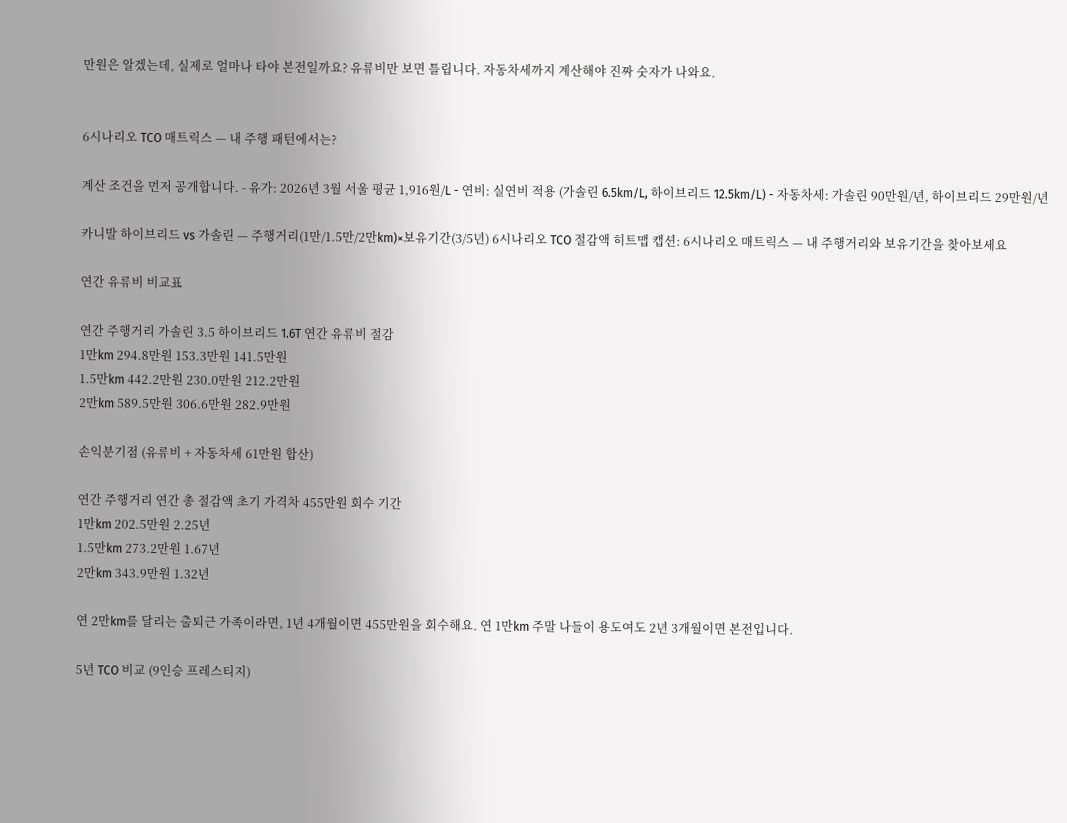만원은 알겠는데, 실제로 얼마나 타야 본전일까요? 유류비만 보면 틀립니다. 자동차세까지 계산해야 진짜 숫자가 나와요.


6시나리오 TCO 매트릭스 — 내 주행 패턴에서는?

계산 조건을 먼저 공개합니다. - 유가: 2026년 3월 서울 평균 1,916원/L - 연비: 실연비 적용 (가솔린 6.5km/L, 하이브리드 12.5km/L) - 자동차세: 가솔린 90만원/년, 하이브리드 29만원/년

카니발 하이브리드 vs 가솔린 — 주행거리(1만/1.5만/2만km)×보유기간(3/5년) 6시나리오 TCO 절감액 히트맵 캡션: 6시나리오 매트릭스 — 내 주행거리와 보유기간을 찾아보세요

연간 유류비 비교표

연간 주행거리 가솔린 3.5 하이브리드 1.6T 연간 유류비 절감
1만km 294.8만원 153.3만원 141.5만원
1.5만km 442.2만원 230.0만원 212.2만원
2만km 589.5만원 306.6만원 282.9만원

손익분기점 (유류비 + 자동차세 61만원 합산)

연간 주행거리 연간 총 절감액 초기 가격차 455만원 회수 기간
1만km 202.5만원 2.25년
1.5만km 273.2만원 1.67년
2만km 343.9만원 1.32년

연 2만km를 달리는 출퇴근 가족이라면, 1년 4개월이면 455만원을 회수해요. 연 1만km 주말 나들이 용도여도 2년 3개월이면 본전입니다.

5년 TCO 비교 (9인승 프레스티지)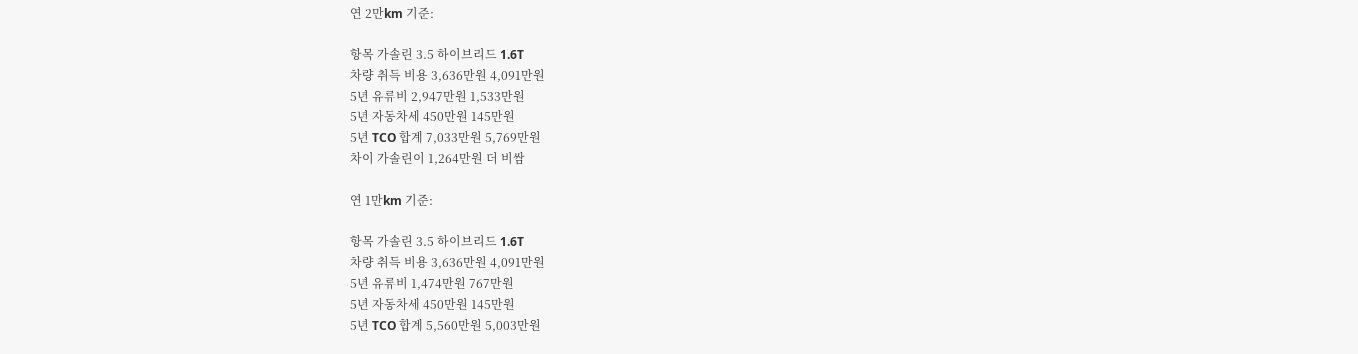연 2만km 기준:

항목 가솔린 3.5 하이브리드 1.6T
차량 취득 비용 3,636만원 4,091만원
5년 유류비 2,947만원 1,533만원
5년 자동차세 450만원 145만원
5년 TCO 합계 7,033만원 5,769만원
차이 가솔린이 1,264만원 더 비쌈

연 1만km 기준:

항목 가솔린 3.5 하이브리드 1.6T
차량 취득 비용 3,636만원 4,091만원
5년 유류비 1,474만원 767만원
5년 자동차세 450만원 145만원
5년 TCO 합계 5,560만원 5,003만원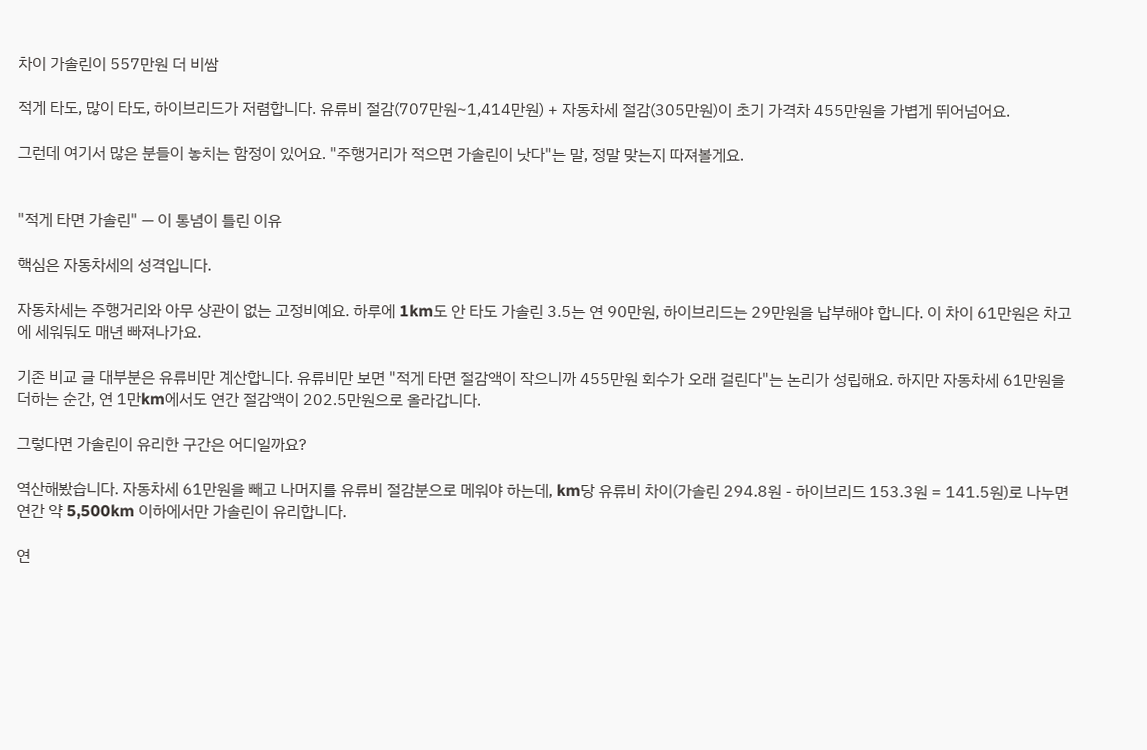차이 가솔린이 557만원 더 비쌈

적게 타도, 많이 타도, 하이브리드가 저렴합니다. 유류비 절감(707만원~1,414만원) + 자동차세 절감(305만원)이 초기 가격차 455만원을 가볍게 뛰어넘어요.

그런데 여기서 많은 분들이 놓치는 함정이 있어요. "주행거리가 적으면 가솔린이 낫다"는 말, 정말 맞는지 따져볼게요.


"적게 타면 가솔린" — 이 통념이 틀린 이유

핵심은 자동차세의 성격입니다.

자동차세는 주행거리와 아무 상관이 없는 고정비예요. 하루에 1km도 안 타도 가솔린 3.5는 연 90만원, 하이브리드는 29만원을 납부해야 합니다. 이 차이 61만원은 차고에 세워둬도 매년 빠져나가요.

기존 비교 글 대부분은 유류비만 계산합니다. 유류비만 보면 "적게 타면 절감액이 작으니까 455만원 회수가 오래 걸린다"는 논리가 성립해요. 하지만 자동차세 61만원을 더하는 순간, 연 1만km에서도 연간 절감액이 202.5만원으로 올라갑니다.

그렇다면 가솔린이 유리한 구간은 어디일까요?

역산해봤습니다. 자동차세 61만원을 빼고 나머지를 유류비 절감분으로 메워야 하는데, km당 유류비 차이(가솔린 294.8원 - 하이브리드 153.3원 = 141.5원)로 나누면 연간 약 5,500km 이하에서만 가솔린이 유리합니다.

연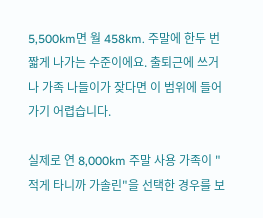5,500km면 월 458km. 주말에 한두 번 짧게 나가는 수준이에요. 출퇴근에 쓰거나 가족 나들이가 잦다면 이 범위에 들어가기 어렵습니다.

실제로 연 8,000km 주말 사용 가족이 "적게 타니까 가솔린"을 선택한 경우를 보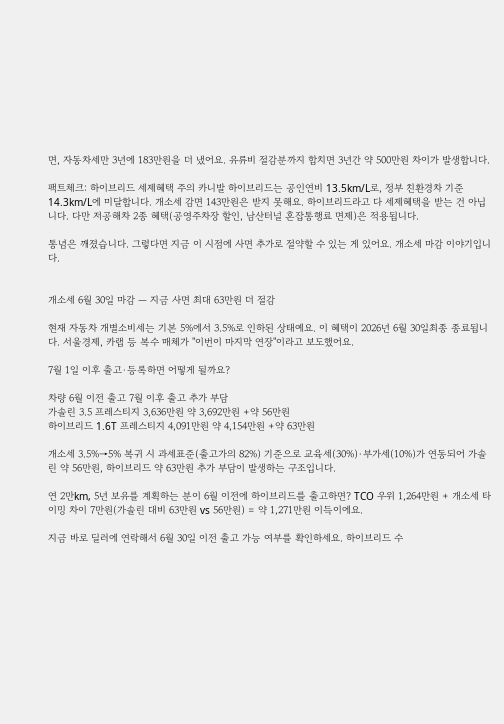면, 자동차세만 3년에 183만원을 더 냈어요. 유류비 절감분까지 합치면 3년간 약 500만원 차이가 발생합니다.

팩트체크: 하이브리드 세제혜택 주의 카니발 하이브리드는 공인연비 13.5km/L로, 정부 친환경차 기준 14.3km/L에 미달합니다. 개소세 감면 143만원은 받지 못해요. 하이브리드라고 다 세제혜택을 받는 건 아닙니다. 다만 저공해차 2종 혜택(공영주차장 할인, 남산터널 혼잡통행료 면제)은 적용됩니다.

통념은 깨졌습니다. 그렇다면 지금 이 시점에 사면 추가로 절약할 수 있는 게 있어요. 개소세 마감 이야기입니다.


개소세 6월 30일 마감 — 지금 사면 최대 63만원 더 절감

현재 자동차 개별소비세는 기본 5%에서 3.5%로 인하된 상태예요. 이 혜택이 2026년 6월 30일최종 종료됩니다. 서울경제, 카랩 등 복수 매체가 "이번이 마지막 연장"이라고 보도했어요.

7월 1일 이후 출고·등록하면 어떻게 될까요?

차량 6월 이전 출고 7월 이후 출고 추가 부담
가솔린 3.5 프레스티지 3,636만원 약 3,692만원 +약 56만원
하이브리드 1.6T 프레스티지 4,091만원 약 4,154만원 +약 63만원

개소세 3.5%→5% 복귀 시 과세표준(출고가의 82%) 기준으로 교육세(30%)·부가세(10%)가 연동되어 가솔린 약 56만원, 하이브리드 약 63만원 추가 부담이 발생하는 구조입니다.

연 2만km, 5년 보유를 계획하는 분이 6월 이전에 하이브리드를 출고하면? TCO 우위 1,264만원 + 개소세 타이밍 차이 7만원(가솔린 대비 63만원 vs 56만원) = 약 1,271만원 이득이에요.

지금 바로 딜러에 연락해서 6월 30일 이전 출고 가능 여부를 확인하세요. 하이브리드 수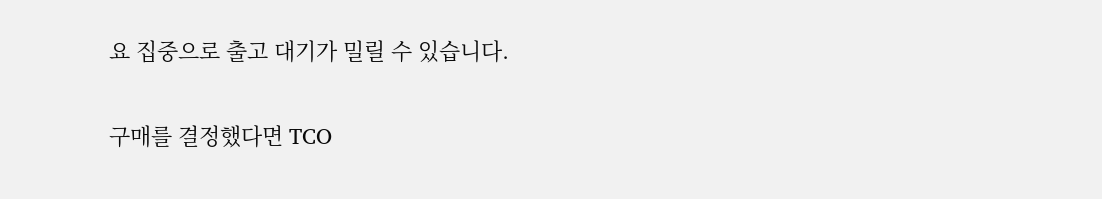요 집중으로 출고 대기가 밀릴 수 있습니다.

구매를 결정했다면 TCO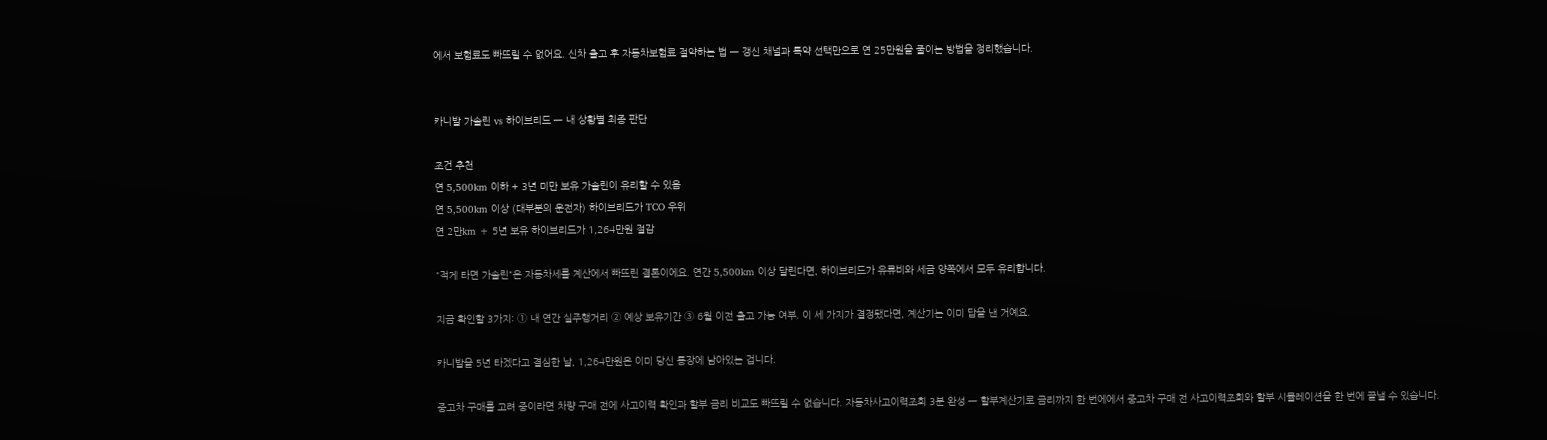에서 보험료도 빠뜨릴 수 없어요. 신차 출고 후 자동차보험료 절약하는 법 — 갱신 채널과 특약 선택만으로 연 25만원을 줄이는 방법을 정리했습니다.


카니발 가솔린 vs 하이브리드 — 내 상황별 최종 판단

조건 추천
연 5,500km 이하 + 3년 미만 보유 가솔린이 유리할 수 있음
연 5,500km 이상 (대부분의 운전자) 하이브리드가 TCO 우위
연 2만km + 5년 보유 하이브리드가 1,264만원 절감

"적게 타면 가솔린"은 자동차세를 계산에서 빠뜨린 결론이에요. 연간 5,500km 이상 달린다면, 하이브리드가 유류비와 세금 양쪽에서 모두 유리합니다.

지금 확인할 3가지: ① 내 연간 실주행거리 ② 예상 보유기간 ③ 6월 이전 출고 가능 여부. 이 세 가지가 결정됐다면, 계산기는 이미 답을 낸 거예요.

카니발을 5년 타겠다고 결심한 날, 1,264만원은 이미 당신 통장에 남아있는 겁니다.

중고차 구매를 고려 중이라면 차량 구매 전에 사고이력 확인과 할부 금리 비교도 빠뜨릴 수 없습니다. 자동차사고이력조회 3분 완성 — 할부계산기로 금리까지 한 번에에서 중고차 구매 전 사고이력조회와 할부 시뮬레이션을 한 번에 끝낼 수 있습니다.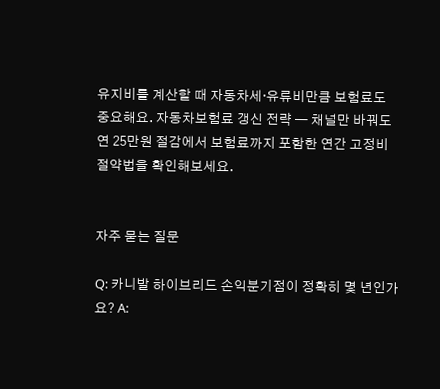유지비를 계산할 때 자동차세·유류비만큼 보험료도 중요해요. 자동차보험료 갱신 전략 — 채널만 바꿔도 연 25만원 절감에서 보험료까지 포함한 연간 고정비 절약법을 확인해보세요.


자주 묻는 질문

Q: 카니발 하이브리드 손익분기점이 정확히 몇 년인가요? A: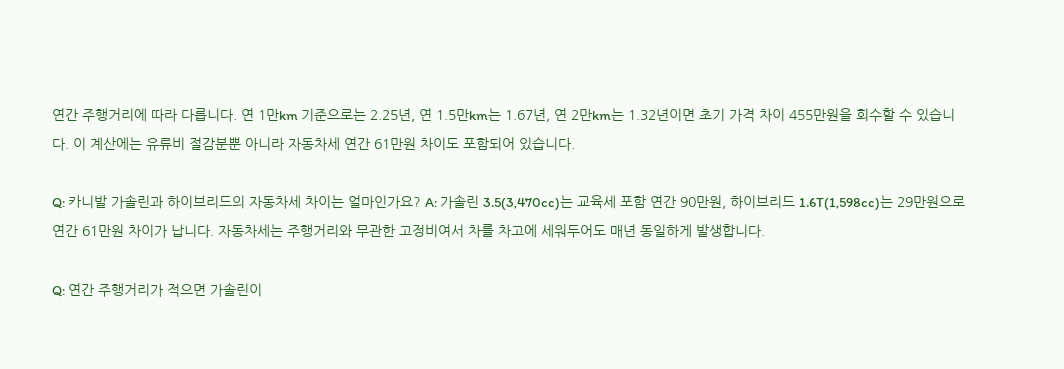연간 주행거리에 따라 다릅니다. 연 1만km 기준으로는 2.25년, 연 1.5만km는 1.67년, 연 2만km는 1.32년이면 초기 가격 차이 455만원을 회수할 수 있습니다. 이 계산에는 유류비 절감분뿐 아니라 자동차세 연간 61만원 차이도 포함되어 있습니다.

Q: 카니발 가솔린과 하이브리드의 자동차세 차이는 얼마인가요? A: 가솔린 3.5(3,470cc)는 교육세 포함 연간 90만원, 하이브리드 1.6T(1,598cc)는 29만원으로 연간 61만원 차이가 납니다. 자동차세는 주행거리와 무관한 고정비여서 차를 차고에 세워두어도 매년 동일하게 발생합니다.

Q: 연간 주행거리가 적으면 가솔린이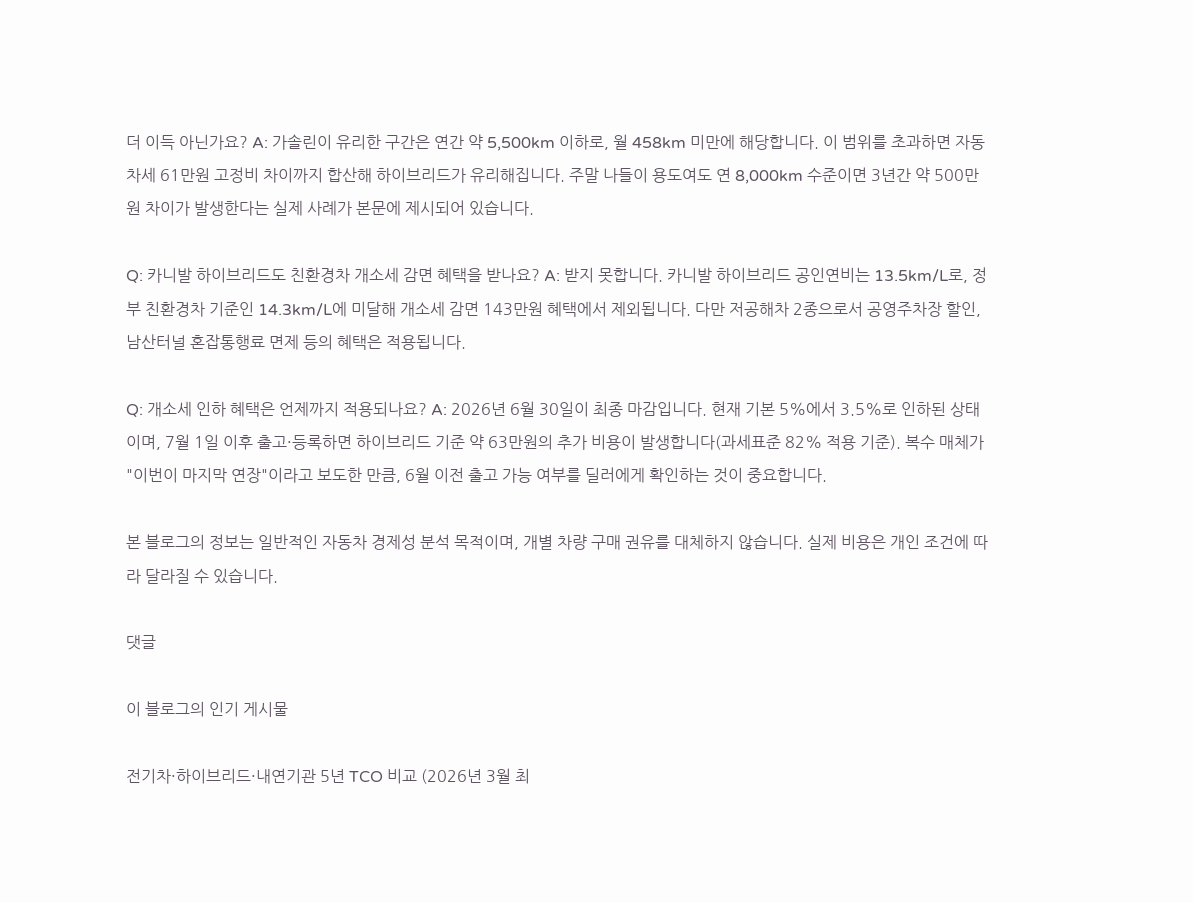더 이득 아닌가요? A: 가솔린이 유리한 구간은 연간 약 5,500km 이하로, 월 458km 미만에 해당합니다. 이 범위를 초과하면 자동차세 61만원 고정비 차이까지 합산해 하이브리드가 유리해집니다. 주말 나들이 용도여도 연 8,000km 수준이면 3년간 약 500만원 차이가 발생한다는 실제 사례가 본문에 제시되어 있습니다.

Q: 카니발 하이브리드도 친환경차 개소세 감면 혜택을 받나요? A: 받지 못합니다. 카니발 하이브리드 공인연비는 13.5km/L로, 정부 친환경차 기준인 14.3km/L에 미달해 개소세 감면 143만원 혜택에서 제외됩니다. 다만 저공해차 2종으로서 공영주차장 할인, 남산터널 혼잡통행료 면제 등의 혜택은 적용됩니다.

Q: 개소세 인하 혜택은 언제까지 적용되나요? A: 2026년 6월 30일이 최종 마감입니다. 현재 기본 5%에서 3.5%로 인하된 상태이며, 7월 1일 이후 출고·등록하면 하이브리드 기준 약 63만원의 추가 비용이 발생합니다(과세표준 82% 적용 기준). 복수 매체가 "이번이 마지막 연장"이라고 보도한 만큼, 6월 이전 출고 가능 여부를 딜러에게 확인하는 것이 중요합니다.

본 블로그의 정보는 일반적인 자동차 경제성 분석 목적이며, 개별 차량 구매 권유를 대체하지 않습니다. 실제 비용은 개인 조건에 따라 달라질 수 있습니다.

댓글

이 블로그의 인기 게시물

전기차·하이브리드·내연기관 5년 TCO 비교 (2026년 3월 최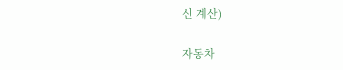신 계산)

자동차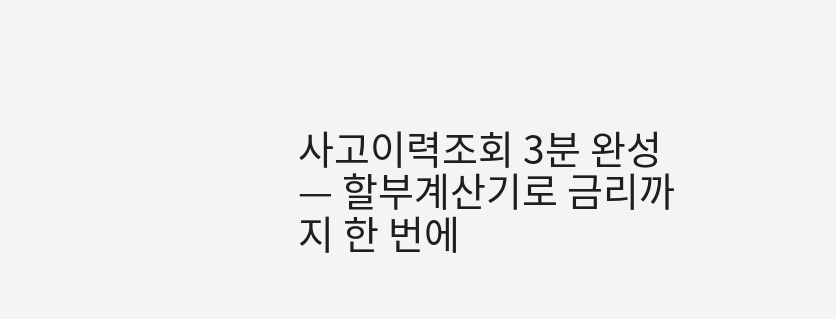사고이력조회 3분 완성 — 할부계산기로 금리까지 한 번에